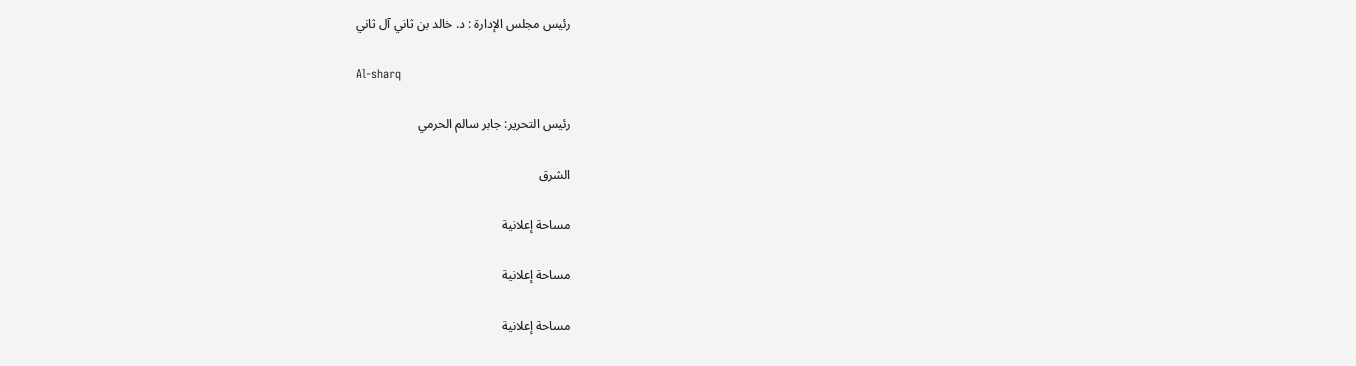رئيس مجلس الإدارة : د. خالد بن ثاني آل ثاني

Al-sharq

رئيس التحرير: جابر سالم الحرمي

الشرق

مساحة إعلانية

مساحة إعلانية

مساحة إعلانية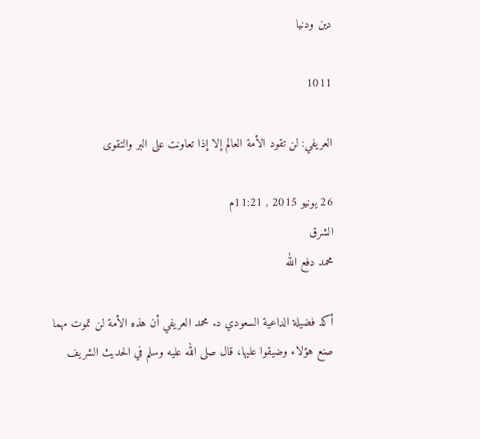دين ودنيا

1011

العريفي: لن تقود الأمة العالم إلا إذا تعاونت على البر والتقوى

26 يونيو 2015 , 11:21م
الشرق
محمد دفع الله

أكد فضيلة الداعية السعودي د. محمد العريفي أن هذه الأمة لن تموت مهما صنع هؤلاء وضيقوا عليها، قال صلى الله عليه وسلم في الحديث الشريف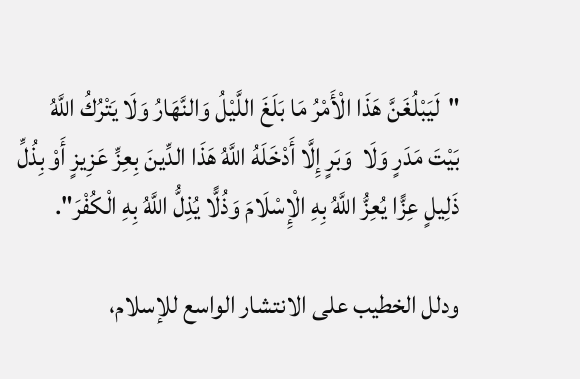"لَيَبْلُغَنَّ هَذَا الْأَمْرُ مَا بَلَغَ اللَّيْلُ وَالنَّهَارُ وَلَا يَتْرُكُ اللَّهُ بَيْتَ مَدَرٍ وَلَا  وَبَرٍ إِلَّا أَدْخَلَهُ اللَّهُ هَذَا الدِّينَ بِعِزِّ عَزِيزٍ أَوْ بِذُلِّ ذَلِيلٍ عِزًّا يُعِزُّ اللَّهُ بِهِ الْإِسْلَامَ وَذُلًّا يُذِلُّ اللَّهُ بِهِ الْكُفْرَ".

ودلل الخطيب على الانتشار الواسع للإسلام،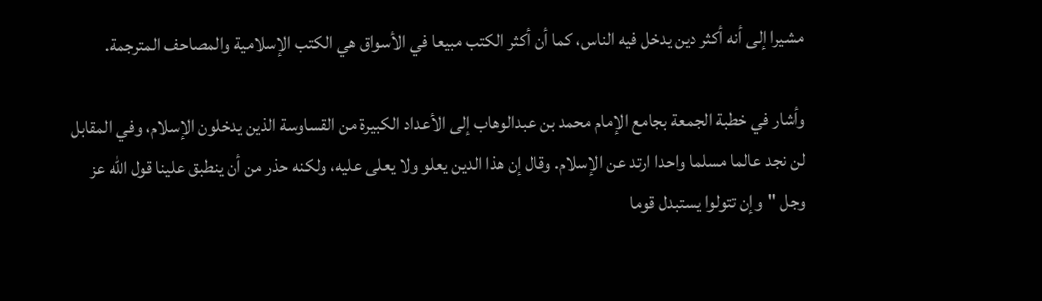مشيرا إلى أنه أكثر دين يدخل فيه الناس، كما أن أكثر الكتب مبيعا في الأسواق هي الكتب الإسلامية والمصاحف المترجمة.

وأشار في خطبة الجمعة بجامع الإمام محمد بن عبدالوهاب إلى الأعداد الكبيرة من القساوسة الذين يدخلون الإسلام، وفي المقابل لن نجد عالما مسلما واحدا ارتد عن الإسلام. وقال إن هذا الدين يعلو ولا يعلى عليه، ولكنه حذر من أن ينطبق علينا قول الله عز وجل "وإن تتولوا يستبدل قوما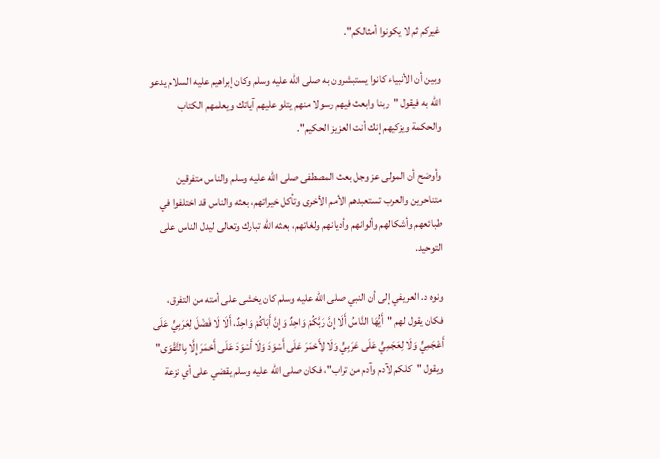غيركم ثم لا يكونوا أمثالكم".

وبين أن الأنبياء كانوا يستبشرون به صلى الله عليه وسلم وكان إبراهيم عليه السلام يدعو الله به فيقول "ربنا وابعث فيهم رسولا منهم يتلو عليهم آياتك ويعلمهم الكتاب والحكمة ويزكيهم إنك أنت العزيز الحكيم".

وأوضح أن المولى عز وجل بعث المصطفى صلى الله عليه وسلم والناس متفرقين متناحرين والعرب تستعبدهم الأمم الأخرى وتأكل خيراتهم، بعثه والناس قد اختلفوا في طبائعهم وأشكالهم وألوانهم وأديانهم ولغاتهم، بعثه الله تبارك وتعالى ليدل الناس على التوحيد.

ونوه د. العريفي إلى أن النبي صلى الله عليه وسلم كان يخشى على أمته من التفرق، فكان يقول لهم "أَيُّهَا النَّاسُ أَلَا إِنَّ رَبَّكُمْ وَاحِدٌ وَإِنَّ أَبَاكُمْ وَاحِدٌ، أَلَا لَا فَضْلَ لِعَرَبِيٍّ عَلَى أَعْجَمِيٍّ وَلَا لِعَجَمِيٍّ عَلَى عَرَبِيٍّ وَلَا لِأَحْمَرَ عَلَى أَسْوَدَ وَلَا أَسْوَدَ عَلَى أَحْمَرَ إِلَّا بِالتَّقْوَى" ويقول "كلكم لآدم وآدم من تراب"، فكان صلى الله عليه وسلم يقضي على أي نزعة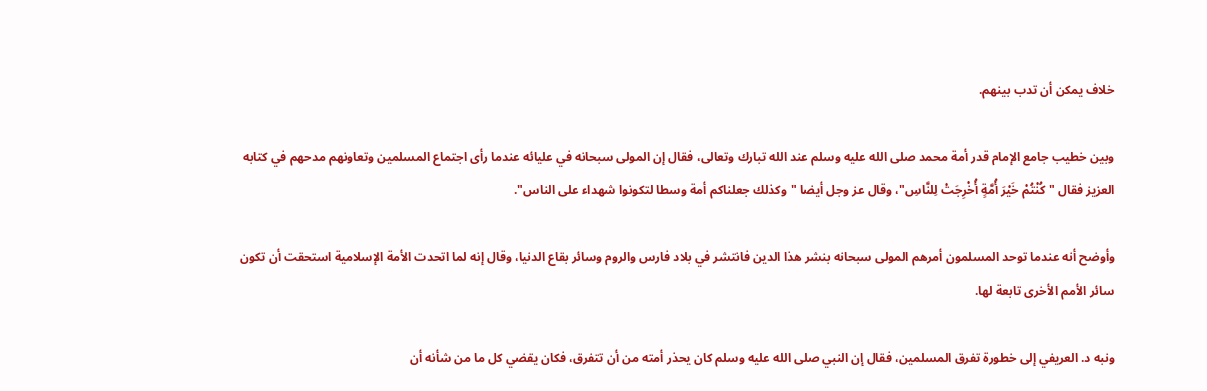خلاف يمكن أن تدب بينهم.

وبين خطيب جامع الإمام قدر أمة محمد صلى الله عليه وسلم عند الله تبارك وتعالى، فقال إن المولى سبحانه في عليائه عندما رأى اجتماع المسلمين وتعاونهم مدحهم في كتابه العزيز فقال "كُنْتُمْ خَيْرَ أُمَّةٍ أُخْرِجَتْ لِلنَّاسِ"، وقال عز وجل أيضا "وكذلك جعلناكم أمة وسطا لتكونوا شهداء على الناس".

وأوضح أنه عندما توحد المسلمون أمرهم المولى سبحانه بنشر هذا الدين فانتشر في بلاد فارس والروم وسائر بقاع الدنيا، وقال إنه لما اتحدت الأمة الإسلامية استحقت أن تكون سائر الأمم الأخرى تابعة لها.

ونبه د. العريفي إلى خطورة تفرق المسلمين، فقال إن النبي صلى الله عليه وسلم كان يحذر أمته من أن تتفرق، فكان يقضي كل ما من شأنه أن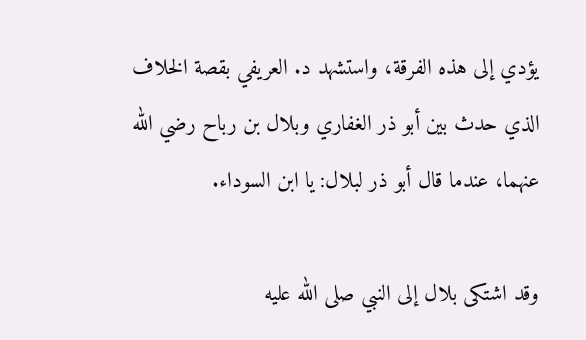يؤدي إلى هذه الفرقة، واستشهد د. العريفي بقصة الخلاف الذي حدث بين أبو ذر الغفاري وبلال بن رباح رضي الله عنهما، عندما قال أبو ذر لبلال: يا ابن السوداء.

وقد اشتكى بلال إلى النبي صلى الله عليه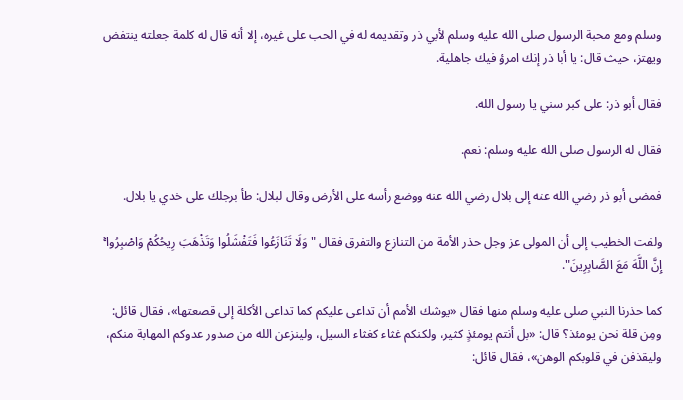وسلم ومع محبة الرسول صلى الله عليه وسلم لأبي ذر وتقديمه له في الحب على غيره، إلا أنه قال له كلمة جعلته ينتفض ويهتز، حيث قال: يا أبا ذر إنك امرؤ فيك جاهلية.

فقال أبو ذر: على كبر سني يا رسول الله.

فقال له الرسول صلى الله عليه وسلم: نعم.

فمضى أبو ذر رضي الله عنه إلى بلال رضي الله عنه ووضع رأسه على الأرض وقال لبلال: طأ برجلك على خدي يا بلال.

ولفت الخطيب إلى أن المولى عز وجل حذر الأمة من التنازع والتفرق فقال "وَلَا تَنَازَعُوا فَتَفْشَلُوا وَتَذْهَبَ رِيحُكُمْ وَاصْبِرُوا ۚ إِنَّ اللَّهَ مَعَ الصَّابِرِينَ".

كما حذرنا النبي صلى عليه وسلم منها فقال «يوشك الأمم أن تداعى عليكم كما تداعى الأكلة إلى قصعتها»، فقال قائل: ومِن قلة نحن يومئذ؟ قال: «بل أنتم يومئذٍ كثير، ولكنكم غثاء كغثاء السيل، ولينزعن الله من صدور عدوكم المهابة منكم، وليقذفن في قلوبكم الوهن»، فقال قائل: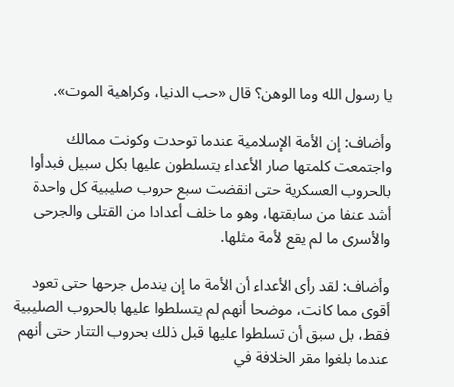يا رسول الله وما الوهن؟ قال «حب الدنيا، وكراهية الموت».

وأضاف: إن الأمة الإسلامية عندما توحدت وكونت ممالك واجتمعت كلمتها صار الأعداء يتسلطون عليها بكل سبيل فبدأوا بالحروب العسكرية حتى انقضت سبع حروب صليبية كل واحدة أشد عنفا من سابقتها، وهو ما خلف أعدادا من القتلى والجرحى والأسرى ما لم يقع لأمة مثلها.

وأضاف: لقد رأى الأعداء أن الأمة ما إن يندمل جرحها حتى تعود أقوى مما كانت، موضحا أنهم لم يتسلطوا عليها بالحروب الصليبية فقط، بل سبق أن تسلطوا عليها قبل ذلك بحروب التتار حتى أنهم عندما بلغوا مقر الخلافة في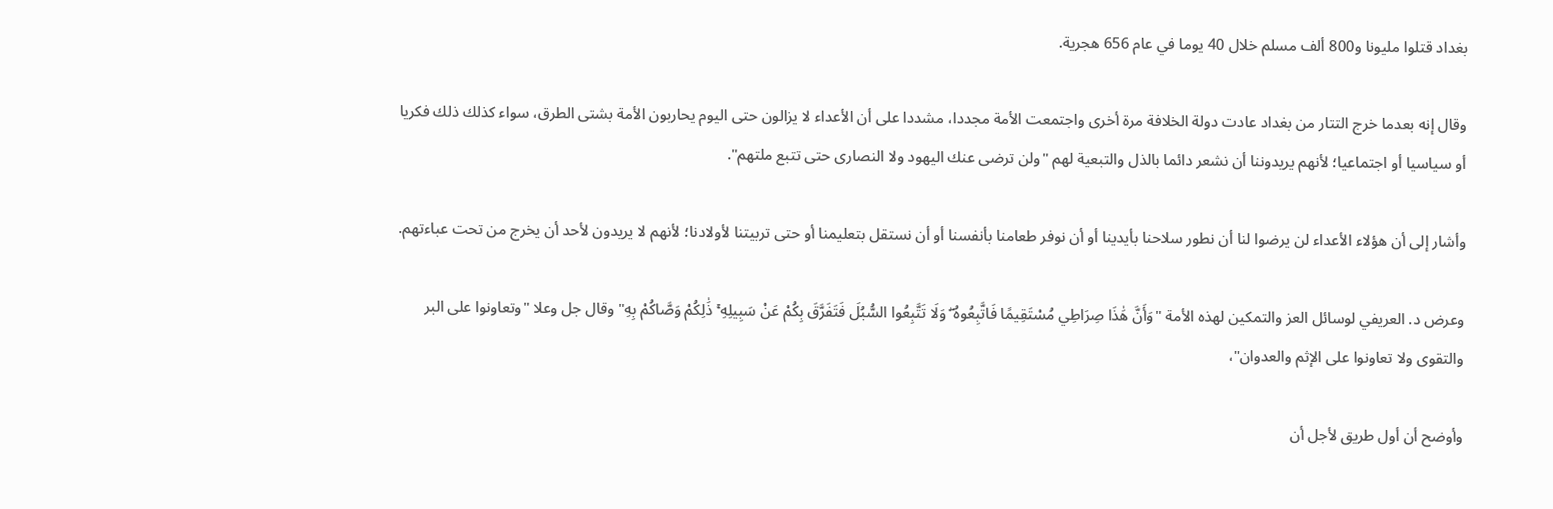بغداد قتلوا مليونا و800 ألف مسلم خلال 40 يوما في عام 656 هجرية.

وقال إنه بعدما خرج التتار من بغداد عادت دولة الخلافة مرة أخرى واجتمعت الأمة مجددا، مشددا على أن الأعداء لا يزالون حتى اليوم يحاربون الأمة بشتى الطرق، سواء كذلك ذلك فكريا أو سياسيا أو اجتماعيا؛ لأنهم يريدوننا أن نشعر دائما بالذل والتبعية لهم "ولن ترضى عنك اليهود ولا النصارى حتى تتبع ملتهم".

وأشار إلى أن هؤلاء الأعداء لن يرضوا لنا أن نطور سلاحنا بأيدينا أو أن نوفر طعامنا بأنفسنا أو أن نستقل بتعليمنا أو حتى تربيتنا لأولادنا؛ لأنهم لا يريدون لأحد أن يخرج من تحت عباءتهم.

وعرض د. العريفي لوسائل العز والتمكين لهذه الأمة "وَأَنَّ هَٰذَا صِرَاطِي مُسْتَقِيمًا فَاتَّبِعُوهُ ۖ وَلَا تَتَّبِعُوا السُّبُلَ فَتَفَرَّقَ بِكُمْ عَنْ سَبِيلِهِ ۚ ذَٰلِكُمْ وَصَّاكُمْ بِهِ" وقال جل وعلا "وتعاونوا على البر والتقوى ولا تعاونوا على الإثم والعدوان"،

وأوضح أن أول طريق لأجل أن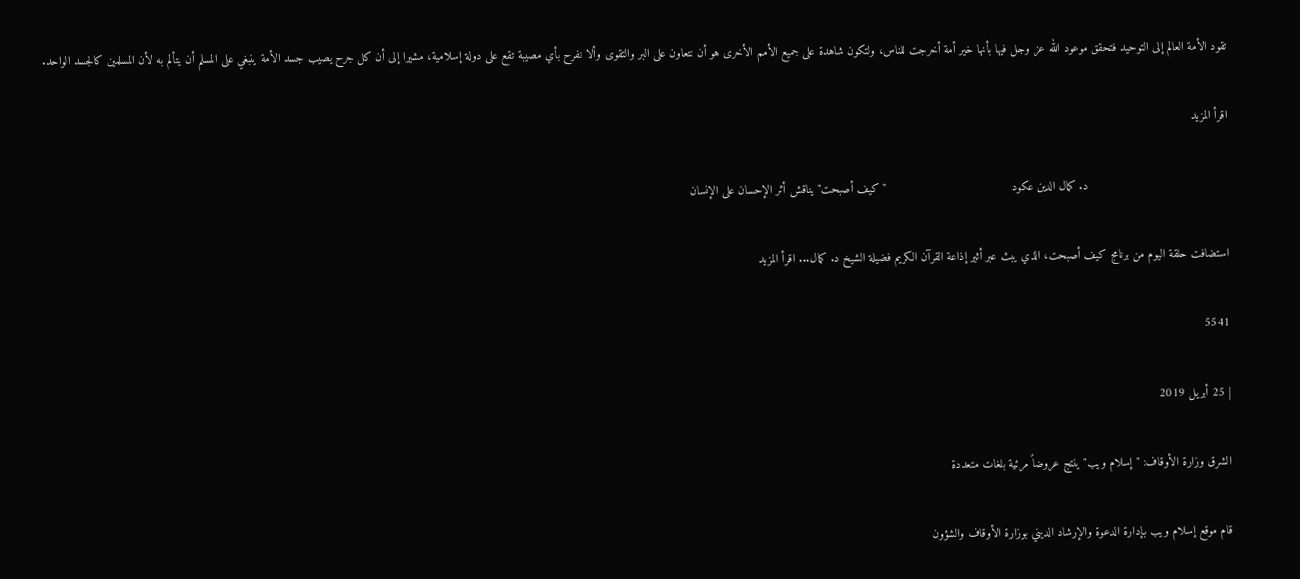تقود الأمة العالم إلى التوحيد فتحقق موعود الله عز وجل فيها بأنها خير أمة أخرجت للناس، ولتكون شاهدة على جميع الأمم الأخرى هو أن نتعاون على البر والتقوى وألا نفرح بأي مصيبة تقع على دولة إسلامية، مشيرا إلى أن كل جرح يصيب جسد الأمة ينبغي على المسلم أن يتألم به لأن المسلمين كالجسد الواحد.

اقرأ المزيد

                                        د. كمال الدين عكود                                    "كيف أصبحت" يناقش أثر الإحسان على الإنسان

استضافت حلقة اليوم من برنامج كيف أصبحت، الذي يبث عبر أثير إذاعة القرآن الكريم فضيلة الشيخ د. كمال... اقرأ المزيد

5541

| 25 أبريل 2019

الشرق وزارة الأوقاف: "إسلام ويب" ينتج عروضاً مرئية بلغات متعددة

قام موقع إسلام ويب بإدارة الدعوة والإرشاد الديني بوزارة الأوقاف والشؤون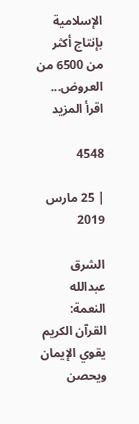الإسلامية بإنتاج أكثر من 6500 من العروض... اقرأ المزيد

4548

| 25 مارس 2019

الشرق عبدالله النعمة: القرآن الكريم يقوي الإيمان ويحصن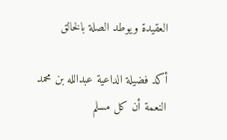العقيدة ويوطد الصلة بالخالق

أكد فضيلة الداعية عبدالله بن محمد النعمة أن كل مسلم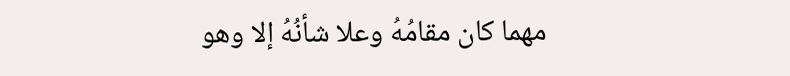مهما كان مقامُهُ وعلا شأنُهُ إلا وهو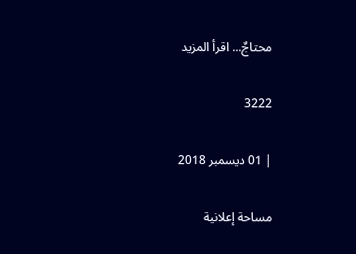محتاجٌ... اقرأ المزيد

3222

| 01 ديسمبر 2018

مساحة إعلانية